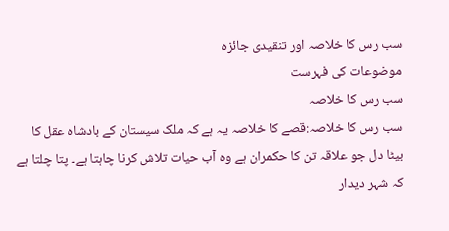سب رس کا خلاصہ اور تنقیدی جائزہ
موضوعات کی فہرست
سب رس کا خلاصہ
سب رس کا خلاصہ:قصے کا خلاصہ یہ ہے کہ ملک سیستان کے بادشاہ عقل کا بیٹا دل جو علاقہ تن کا حکمران ہے وہ آب حیات تلاش کرنا چاہتا ہے۔ پتا چلتا ہے کہ شہر دیدار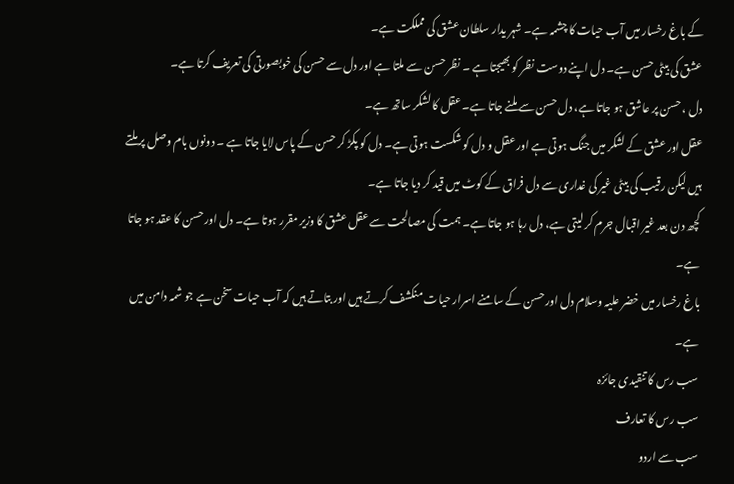کے باغ رخسار میں آب حیات کا چشمہ ہے۔ شہر یدار سلطان عشق کی مملکت ہے۔
عشق کی بیٹی حسن ہے۔ دل اپنے دوست نظر کو بھیجتا ہے ۔ نظر حسن سے ملتا ہے اور دل سے حسن کی خوبصورتی کی تعریف کرتا ہے۔
دل ، حسن پر عاشق ہو جاتا ہے، دل حسن سے ملنے جاتا ہے۔ عقل کا لشکر ساتھ ہے۔
عقل اور عشق کے لشکر میں جنگ ہوتی ہے اور عقل و دل کو شکست ہوتی ہے۔ دل کو پکڑ کر حسن کے پاس لایا جاتا ہے ۔ دونوں بام وصل پر ملتے ہیں لیکن رقیب کی بیٹی غیر کی غداری سے دل فراق کے کوٹ میں قید کر دیا جاتا ہے۔
کچھ دن بعد غیر اقبال جرم کر لیتی ہے، دل رہا ہو جاتا ہے۔ ہمت کی مصالحت سے عقل عشق کا وزیر مقرر ہوتا ہے۔ دل اور حسن کا عقد ہو جاتا ہے۔
باغ رخسار میں خضر علیہ وسلام دل اور حسن کے سامنے اسرار حیات منکشف کرتے ہیں اور بتاتے ہیں کہ آب حیات سخن ہے جو شمہ دامن میں ہے۔
سب رس کا تنقیدی جائزہ
سب رس کا تعارف
سب سے اردو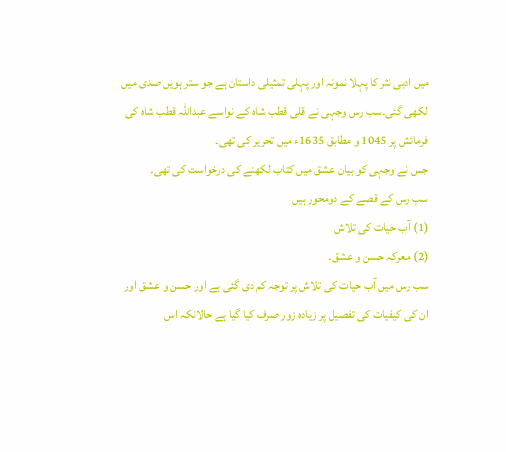میں ادبی نثر کا پہلا نمونہ اور پہلی تمثیلی داستان ہے جو ستر ہویں صدی میں لکھی گئی۔سب رس وجہی نے قلی قطب شاہ کے نواسے عبداللہ قطب شاہ کی فرمائش پر 1045 و مطابق 1635ء میں تحریر کی تھی۔
جس نے وجہی کو بیان عشق میں کتاب لکھنے کی درخواست کی تھی۔
سب رس کے قصے کے دومحور ہیں
(1) آب حیات کی تلاش
(2) معرکہ حسن و عشق۔
سب رس میں آب حیات کی تلاش پر توجہ کم دی گئی ہے اور حسن و عشق اور ان کی کیفیات کی تفصیل پر زیادہ زور صرف کیا گیا ہے حالانکہ اس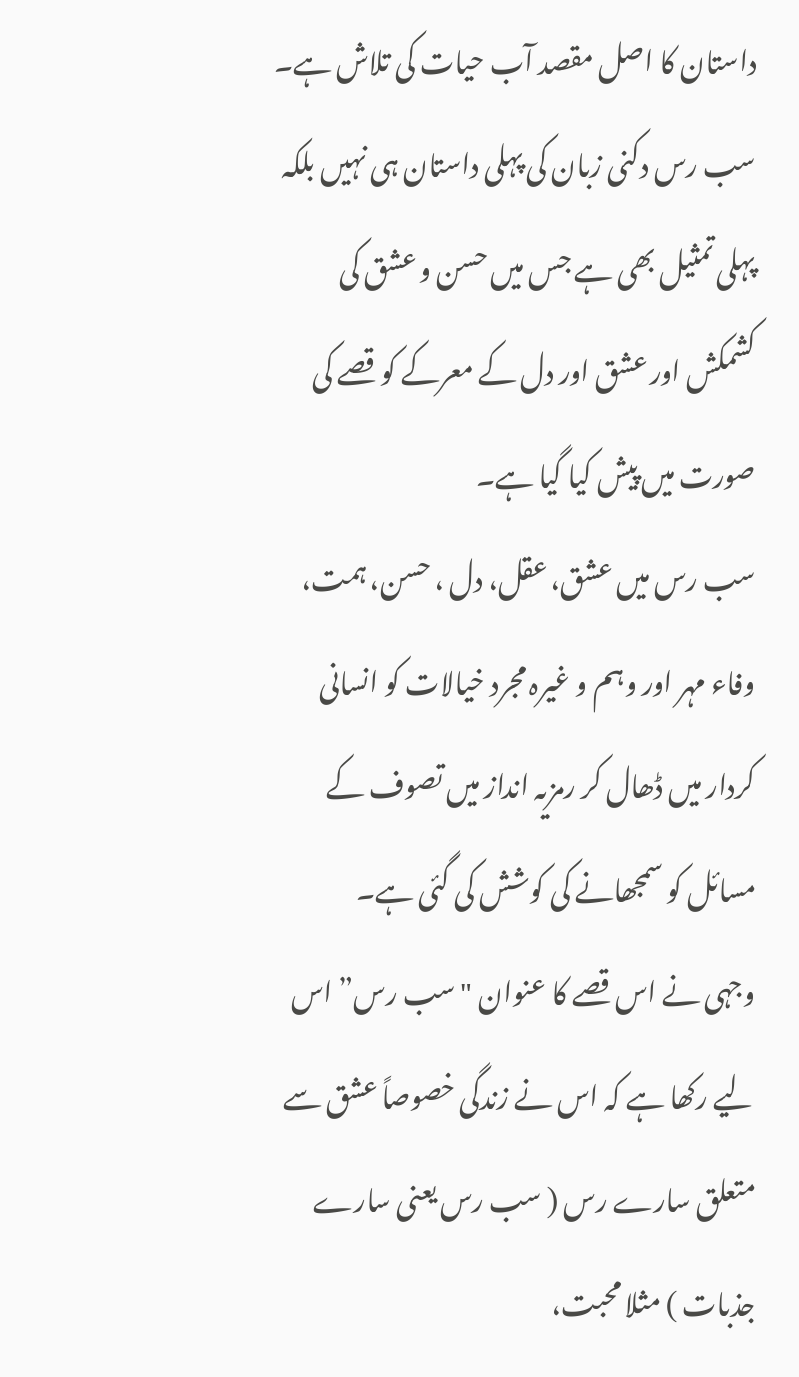داستان کا اصل مقصد آب حیات کی تلاش ہے۔
سب رس دکنی زبان کی پہلی داستان ہی نہیں بلکہ پہلی تمثیل بھی ہے جس میں حسن و عشق کی کشمکش اور عشق اور دل کے معرکے کو قصے کی صورت میں پیش کیا گیا ہے۔
سب رس میں عشق، عقل، دل ، حسن، ہمت، وفاء مہر اور وہم و غیرہ مجرد خیالات کو انسانی کردار میں ڈھال کر رمزیہ انداز میں تصوف کے مسائل کو سمجھانے کی کوشش کی گئی ہے۔
وجہی نے اس قصے کا عنوان "سب رس” اس لیے رکھا ہے کہ اس نے زندگی خصوصاً عشق سے متعلق سارے رس ( سب رس یعنی سارے جذبات ) مثلا محبت،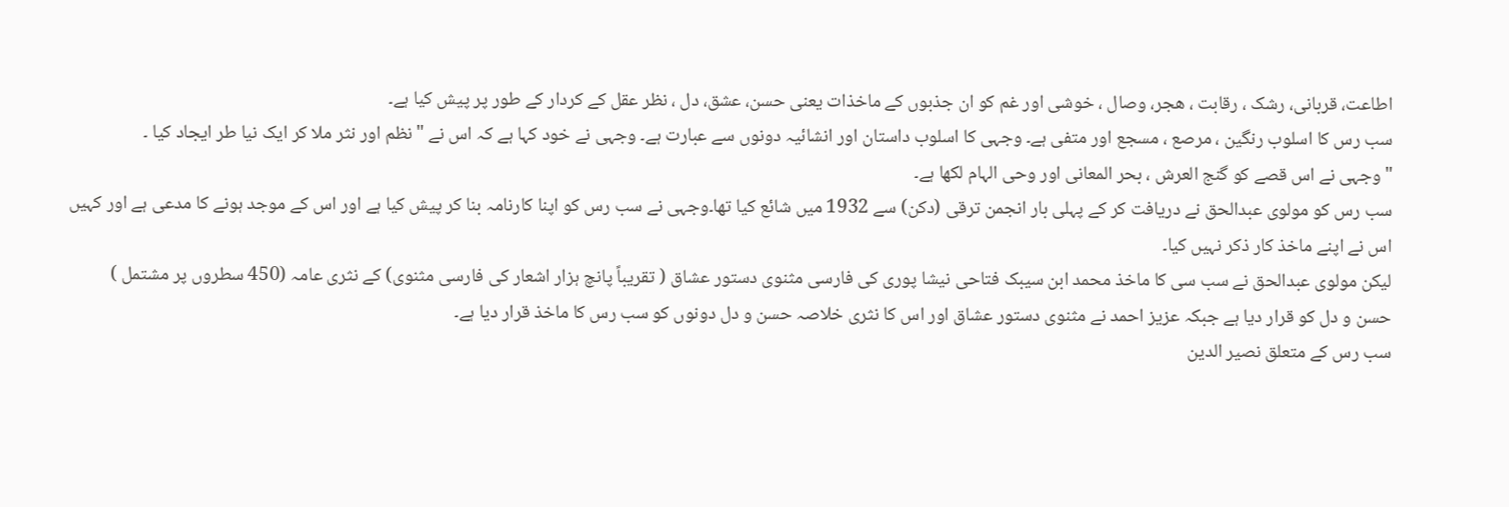اطاعت، قربانی، رشک ، رقابت ، هجر، وصال ، خوشی اور غم کو ان جذبوں کے ماخذات یعنی حسن، عشق، دل ، نظر عقل کے کردار کے طور پر پیش کیا ہے۔
سب رس کا اسلوب رنگین ، مرصع ، مسجع اور متفی ہے۔ وجہی کا اسلوب داستان اور انشائیہ دونوں سے عبارت ہے۔ وجہی نے خود کہا ہے کہ اس نے "نظم اور نثر ملا کر ایک نیا طر ایجاد کیا ۔
"وجہی نے اس قصے کو گنج العرش ، بحر المعانی اور وحی الہام لکھا ہے۔
سب رس کو مولوی عبدالحق نے دریافت کر کے پہلی بار انجمن ترقی (دکن) سے 1932 میں شائع کیا تھا۔وجہی نے سب رس کو اپنا کارنامہ بنا کر پیش کیا ہے اور اس کے موجد ہونے کا مدعی ہے اور کہیں اس نے اپنے ماخذ کار ذکر نہیں کیا۔
لیکن مولوی عبدالحق نے سب سی کا ماخذ محمد ابن سیبک فتاحی نیشا پوری کی فارسی مثنوی دستور عشاق ( تقریباً پانچ ہزار اشعار کی فارسی مثنوی) کے نثری عامہ (450 سطروں پر مشتمل )
حسن و دل کو قرار دیا ہے جبکہ عزیز احمد نے مثنوی دستور عشاق اور اس کا نثری خلاصہ حسن و دل دونوں کو سب رس کا ماخذ قرار دیا ہے۔
سب رس کے متعلق نصیر الدین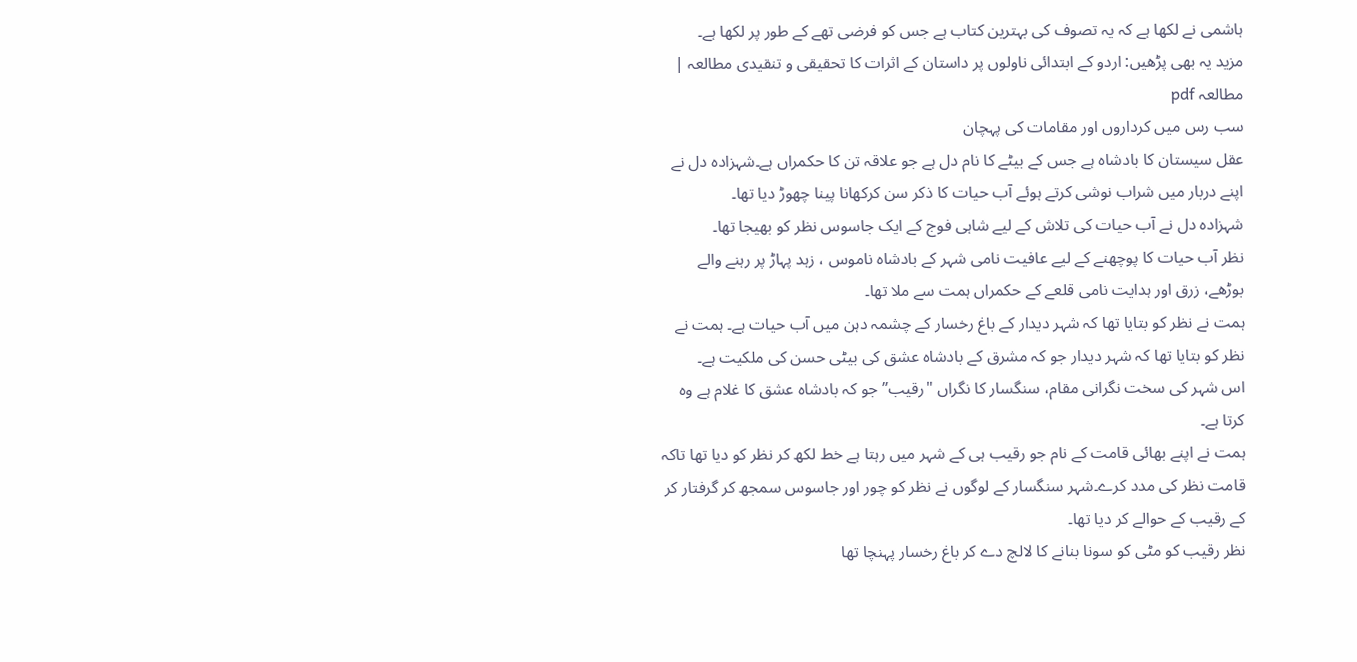ہاشمی نے لکھا ہے کہ یہ تصوف کی بہترین کتاب ہے جس کو فرضی تھے کے طور پر لکھا ہے۔
مزید یہ بھی پڑھیں: اردو کے ابتدائی ناولوں پر داستان کے اثرات کا تحقیقی و تنقیدی مطالعہ | مطالعہ pdf
سب رس میں کرداروں اور مقامات کی پہچان
عقل سیستان کا بادشاہ ہے جس کے بیٹے کا نام دل ہے جو علاقہ تن کا حکمراں ہے۔شہزادہ دل نے اپنے دربار میں شراب نوشی کرتے ہوئے آب حیات کا ذکر سن کرکھانا پینا چھوڑ دیا تھا۔
شہزادہ دل نے آب حیات کی تلاش کے لیے شاہی فوج کے ایک جاسوس نظر کو بھیجا تھا۔
نظر آب حیات کا پوچھنے کے لیے عافیت نامی شہر کے بادشاہ ناموس ، زہد پہاڑ پر رہنے والے بوڑھے، زرق اور ہدایت نامی قلعے کے حکمراں ہمت سے ملا تھا۔
ہمت نے نظر کو بتایا تھا کہ شہر دیدار کے باغ رخسار کے چشمہ دہن میں آب حیات ہے۔ ہمت نے نظر کو بتایا تھا کہ شہر دیدار جو کہ مشرق کے بادشاہ عشق کی بیٹی حسن کی ملکیت ہے۔
اس شہر کی سخت نگرانی مقام، سنگسار کا نگراں "رقیب” جو کہ بادشاہ عشق کا غلام ہے وہ کرتا ہے۔
ہمت نے اپنے بھائی قامت کے نام جو رقیب ہی کے شہر میں رہتا ہے خط لکھ کر نظر کو دیا تھا تاکہ قامت نظر کی مدد کرے۔شہر سنگسار کے لوگوں نے نظر کو چور اور جاسوس سمجھ کر گرفتار کر کے رقیب کے حوالے کر دیا تھا۔
نظر رقیب کو مٹی کو سونا بنانے کا لالچ دے کر باغ رخسار پہنچا تھا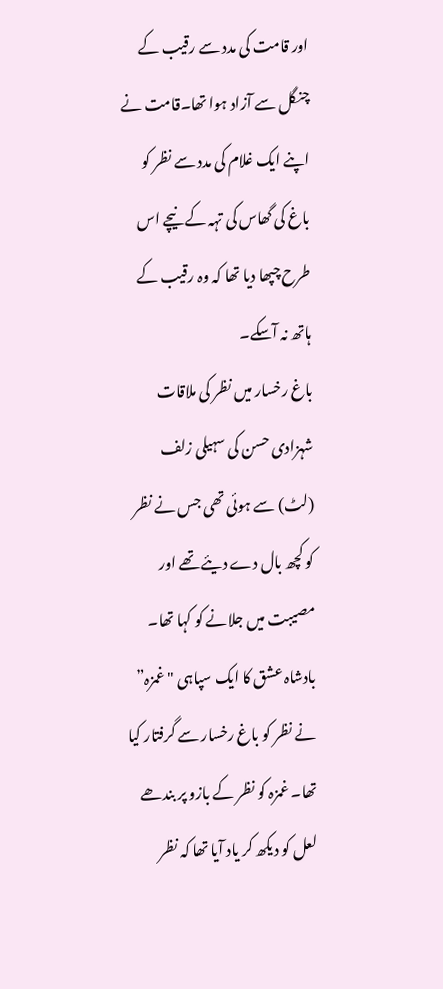اور قامت کی مدد سے رقیب کے چنگل سے آزاد ہوا تھا۔قامت نے اپنے ایک غلام کی مدد سے نظر کو باغ کی گھاس کی تہہ کے نیچے اس طرح چپھا دیا تھا کہ وہ رقیب کے ہاتھ نہ آسکے۔
باغ رخسار میں نظر کی ملاقات شہزادی حسن کی سہیلی زلف (لٹ) سے ہوئی تھی جس نے نظر کو کچھ بال دے دیئے تھے اور مصیبت میں جلانے کو کہا تھا۔
بادشاہ عشق کا ایک سپاہی "غمزہ” نے نظر کو باغ رخسار سے گرفتار کیا تھا۔ غمزہ کو نظر کے بازو پر بندھے لعل کو دیکھ کر یاد آیا تھا کہ نظر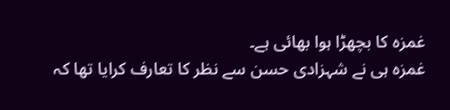غمزہ کا بچھڑا ہوا بھائی ہے۔
غمزہ ہی نے شہزادی حسن سے نظر کا تعارف کرایا تھا کہ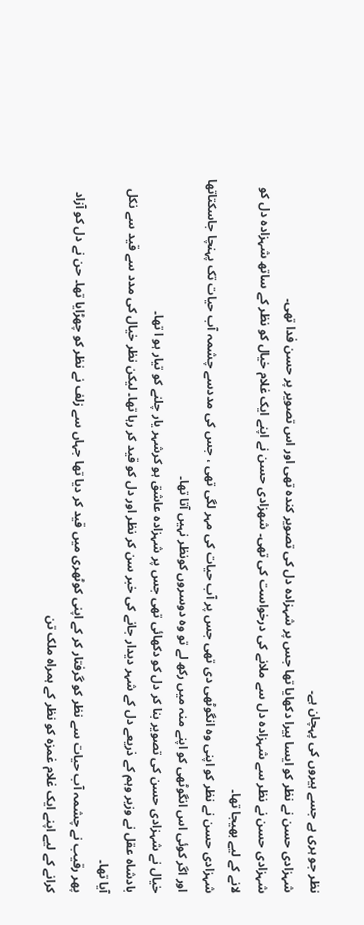نظر جو ہری ہے جسے ہیروں کی پہچان ہے۔
شہزادی حسن نے نظر کو ایسا ہیرا دکھایا تھا جس پر شہزادہ دل کی تصویر کندہ تھی اور اس تصویر پر حسن فدا تھی۔
شہزادی حسن نے نظر سے شہزادہ دل سے ملانے کی درخواست کی تھی۔ شهزادی حسن نے اپنے ایک غلام خیال کو نظر کے ساتھ شہزادہ دل کو لانے کے لیے بھیجا تھا۔
شہزادی حسن نے نظر کو اپنی وہ انگوٹھی دی تھی جس پر آب حیات کی مہر لگی تھی ، جس کی مددسے چشمہ آب حیات تک پہنچا جاسکتاتھا اور اگر کوئی اس انگوٹھی کو اپنے منہ میں رکھ لے تو وہ دوسروں کونظر نہیں آتا تھا۔
خیال نے شہزادی حسن کی تصویر بنا کر دل کو دکھائی تھی جس پر شہزادہ عاشق ہو کرشہر یار چلنے کو تیار ہو ا تھا۔
بادشاہ عقل نے وزیر وہم کے ذریعے دل کے شہر دیدار جانے کی خبر سن کر نظر اور دل کو قید کر رہا تھا۔ لیکن نظر خیال کی مدد سے قید سے نکل آیا تھا۔
پھر رقیب نے چشمہ آب حیات سے نظر کو گرفتار کر کے اپنی کوٹھری میں قید کر دیا تھا جہاں سے زلف نے نظر کو چھڑایا تھا۔ حن نے دل کو آزاد کرانے کے لیے اپنے ایک غلام غمزہ کو نظر کے ہمراہ ملک تن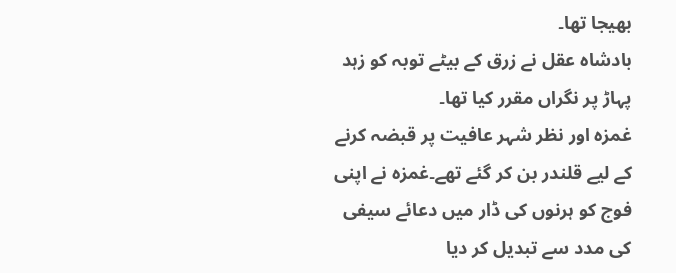بھیجا تھا۔
بادشاہ عقل نے زرق کے بیٹے توبہ کو زہد پہاڑ پر نگراں مقرر کیا تھا۔
غمزہ اور نظر شہر عافیت پر قبضہ کرنے کے لیے قلندر بن کر گئے تھے۔غمزہ نے اپنی فوج کو ہرنوں کی ڈار میں دعائے سیفی کی مدد سے تبدیل کر دیا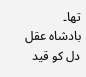تھا۔
بادشاہ عقل دل کو قید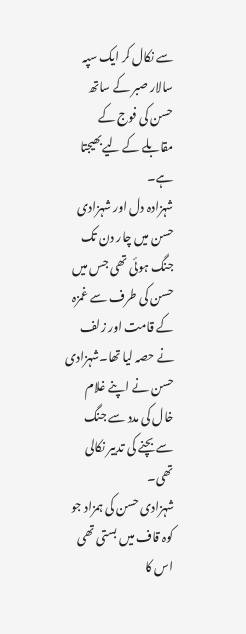سے نکال کر ایک سپہ سالار صبر کے ساتھ حسن کی فوج کے مقابلے کے لیےبھیجتا ہے۔
شہزادہ دل اور شہزادی حسن میں چار دن تک جنگ ہوئی تھی جس میں حسن کی طرف سے غمزہ کے قامت اور زلف نے حصہ لیا تھا۔شہزادی حسن نے اپنے غلام خال کی مدد سے جنگ سے بچنے کی تدبیر نکالی تھی۔
شہزادی حسن کی ہمزاد جو کوہ قاف میں بستی تھی اس کا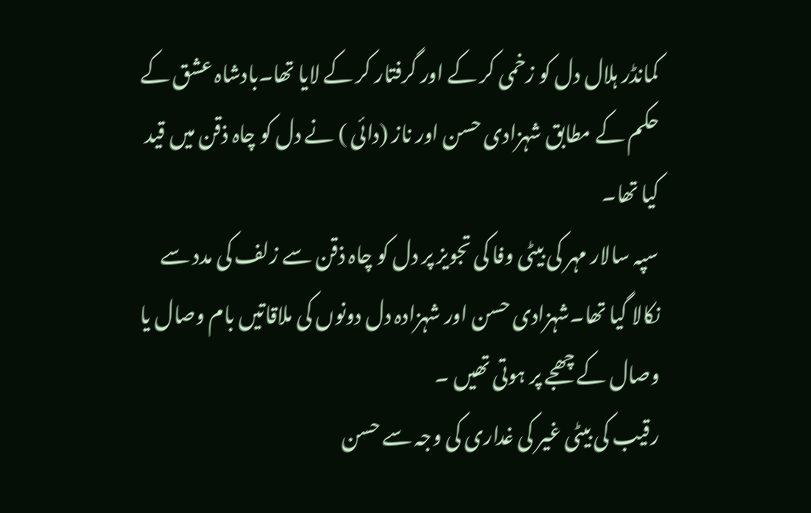کمانڈر ہلال دل کو زخمی کر کے اور گرفتار کر کے لایا تھا۔بادشاہ عشق کے حکم کے مطابق شہزادی حسن اور ناز (دائی ) نے دل کو چاہ ذقن میں قید کیا تھا۔
سپہ سالار مہر کی بیٹی وفا کی تجویز پر دل کو چاہ ذقن سے زلف کی مدد سے نکالا گیا تھا۔شہزادی حسن اور شہزادہ دل دونوں کی ملاقاتیں بام وصال یا وصال کے چھجے پر ہوتی تھیں ۔
رقیب کی بیٹی غیر کی غداری کی وجہ سے حسن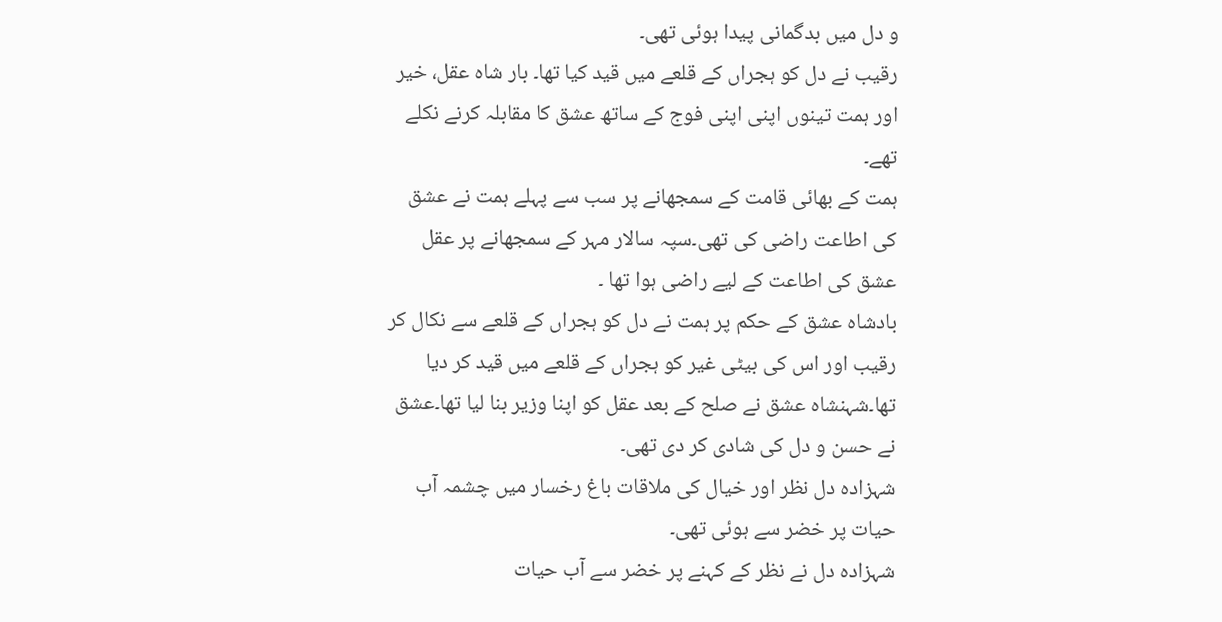و دل میں بدگمانی پیدا ہوئی تھی۔
رقیب نے دل کو ہجراں کے قلعے میں قید کیا تھا۔ بار شاہ عقل، خیر اور ہمت تینوں اپنی اپنی فوج کے ساتھ عشق کا مقابلہ کرنے نکلے تھے۔
ہمت کے بھائی قامت کے سمجھانے پر سب سے پہلے ہمت نے عشق کی اطاعت راضی کی تھی۔سپہ سالار مہر کے سمجھانے پر عقل عشق کی اطاعت کے لیے راضی ہوا تھا ۔
بادشاہ عشق کے حکم پر ہمت نے دل کو ہجراں کے قلعے سے نکال کر رقیب اور اس کی بیٹی غیر کو ہجراں کے قلعے میں قید کر دیا تھا۔شہنشاہ عشق نے صلح کے بعد عقل کو اپنا وزیر بنا لیا تھا۔عشق نے حسن و دل کی شادی کر دی تھی۔
شہزادہ دل نظر اور خیال کی ملاقات باغ رخسار میں چشمہ آب حیات پر خضر سے ہوئی تھی۔
شہزادہ دل نے نظر کے کہنے پر خضر سے آب حیات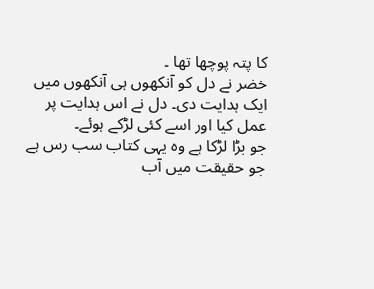کا پتہ پوچھا تھا ۔
خضر نے دل کو آنکھوں ہی آنکھوں میں ایک ہدایت دی۔ دل نے اس ہدایت پر عمل کیا اور اسے کئی لڑکے ہوئے۔
جو بڑا لڑکا ہے وہ یہی کتاب سب رس ہے جو حقیقت میں آب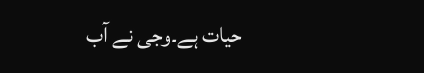حیات ہے۔وجی نے آب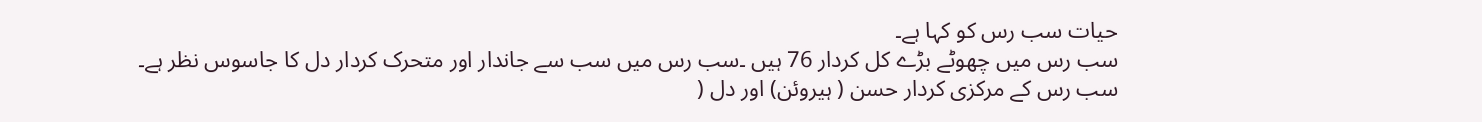حیات سب رس کو کہا ہے۔
سب رس میں چھوٹے بڑے کل کردار 76 ہیں ۔سب رس میں سب سے جاندار اور متحرک کردار دل کا جاسوس نظر ہے۔
سب رس کے مرکزی کردار حسن ( ہیروئن) اور دل (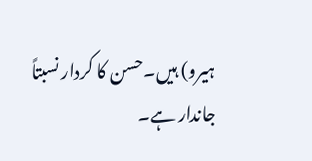ہیرو) ہیں۔حسن کا کردار نسبتاً جاندار ہے۔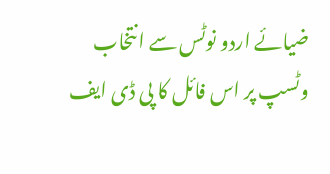ضیائے اردو نوٹس سے انتخاب
وٹسپ پر اس فائل کا پی ڈی ایف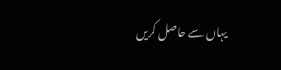یہاں سے حاصل کریں